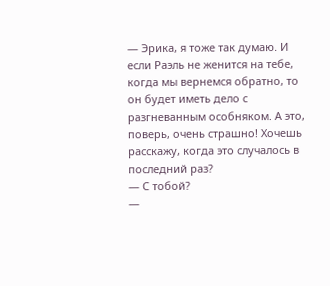— Эрика, я тоже так думаю. И если Раэль не женится на тебе, когда мы вернемся обратно, то он будет иметь дело с разгневанным особняком. А это, поверь, очень страшно! Хочешь расскажу, когда это случалось в последний раз?
— С тобой?
—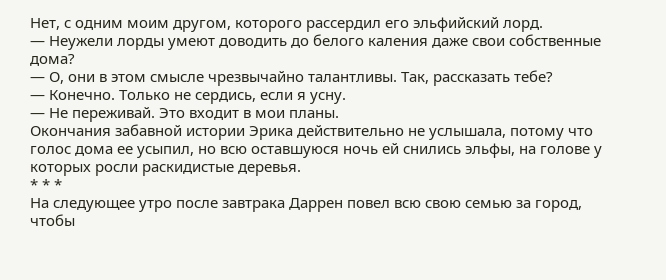Нет, с одним моим другом, которого рассердил его эльфийский лорд.
— Неужели лорды умеют доводить до белого каления даже свои собственные дома?
— О, они в этом смысле чрезвычайно талантливы. Так, рассказать тебе?
— Конечно. Только не сердись, если я усну.
— Не переживай. Это входит в мои планы.
Окончания забавной истории Эрика действительно не услышала, потому что голос дома ее усыпил, но всю оставшуюся ночь ей снились эльфы, на голове у которых росли раскидистые деревья.
* * *
На следующее утро после завтрака Даррен повел всю свою семью за город, чтобы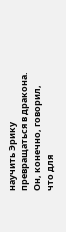научить Эрику превращаться в дракона. Он, конечно, говорил, что для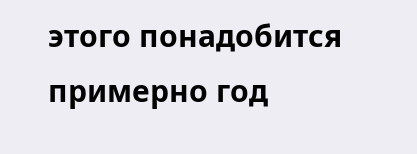этого понадобится примерно год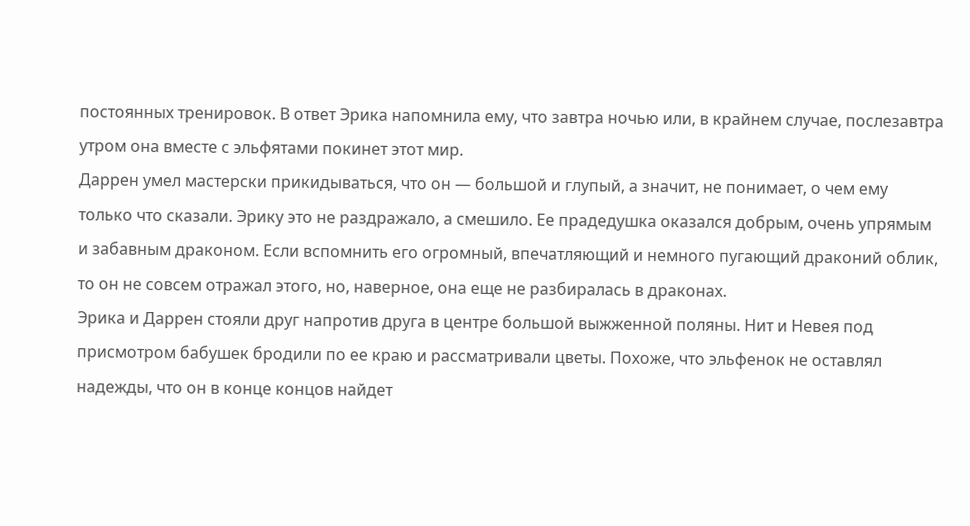постоянных тренировок. В ответ Эрика напомнила ему, что завтра ночью или, в крайнем случае, послезавтра утром она вместе с эльфятами покинет этот мир.
Даррен умел мастерски прикидываться, что он — большой и глупый, а значит, не понимает, о чем ему только что сказали. Эрику это не раздражало, а смешило. Ее прадедушка оказался добрым, очень упрямым и забавным драконом. Если вспомнить его огромный, впечатляющий и немного пугающий драконий облик, то он не совсем отражал этого, но, наверное, она еще не разбиралась в драконах.
Эрика и Даррен стояли друг напротив друга в центре большой выжженной поляны. Нит и Невея под присмотром бабушек бродили по ее краю и рассматривали цветы. Похоже, что эльфенок не оставлял надежды, что он в конце концов найдет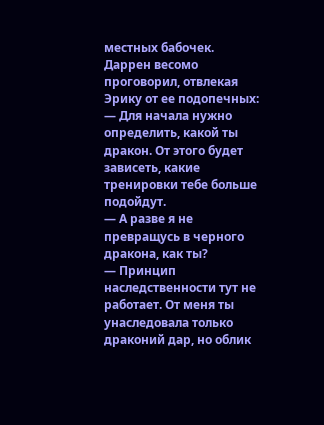местных бабочек.
Даррен весомо проговорил, отвлекая Эрику от ее подопечных:
— Для начала нужно определить, какой ты дракон. От этого будет зависеть, какие тренировки тебе больше подойдут.
— А разве я не превращусь в черного дракона, как ты?
— Принцип наследственности тут не работает. От меня ты унаследовала только драконий дар, но облик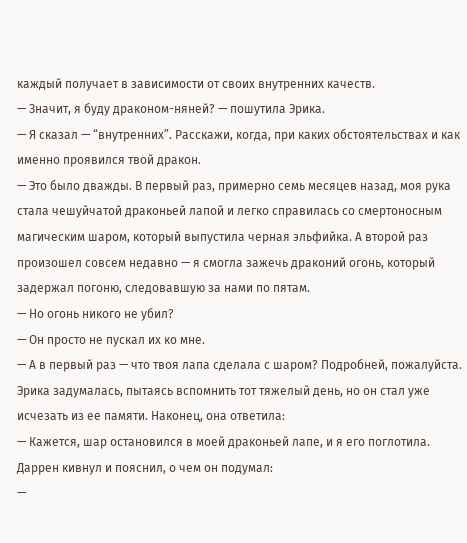каждый получает в зависимости от своих внутренних качеств.
— Значит, я буду драконом-няней? — пошутила Эрика.
— Я сказал — “внутренних”. Расскажи, когда, при каких обстоятельствах и как именно проявился твой дракон.
— Это было дважды. В первый раз, примерно семь месяцев назад, моя рука стала чешуйчатой драконьей лапой и легко справилась со смертоносным магическим шаром, который выпустила черная эльфийка. А второй раз произошел совсем недавно — я смогла зажечь драконий огонь, который задержал погоню, следовавшую за нами по пятам.
— Но огонь никого не убил?
— Он просто не пускал их ко мне.
— А в первый раз — что твоя лапа сделала с шаром? Подробней, пожалуйста.
Эрика задумалась, пытаясь вспомнить тот тяжелый день, но он стал уже исчезать из ее памяти. Наконец, она ответила:
— Кажется, шар остановился в моей драконьей лапе, и я его поглотила.
Даррен кивнул и пояснил, о чем он подумал:
—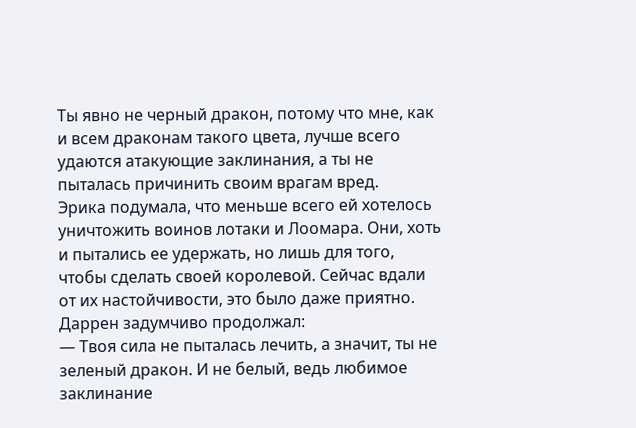Ты явно не черный дракон, потому что мне, как и всем драконам такого цвета, лучше всего удаются атакующие заклинания, а ты не пыталась причинить своим врагам вред.
Эрика подумала, что меньше всего ей хотелось уничтожить воинов лотаки и Лоомара. Они, хоть и пытались ее удержать, но лишь для того, чтобы сделать своей королевой. Сейчас вдали от их настойчивости, это было даже приятно.
Даррен задумчиво продолжал:
— Твоя сила не пыталась лечить, а значит, ты не зеленый дракон. И не белый, ведь любимое заклинание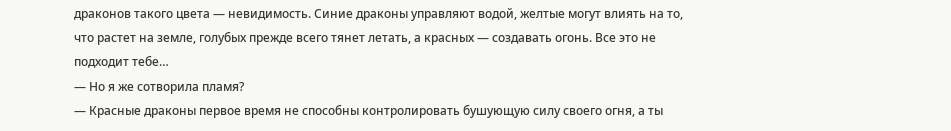драконов такого цвета — невидимость. Синие драконы управляют водой, желтые могут влиять на то, что растет на земле, голубых прежде всего тянет летать, а красных — создавать огонь. Все это не подходит тебе…
— Но я же сотворила пламя?
— Красные драконы первое время не способны контролировать бушующую силу своего огня, а ты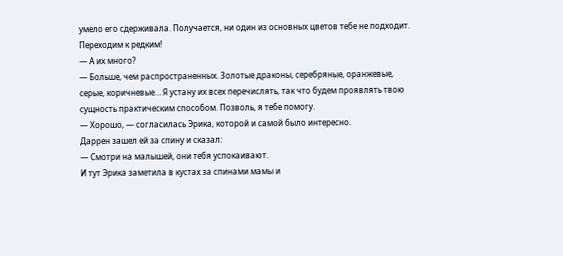умело его сдерживала. Получается, ни один из основных цветов тебе не подходит. Переходим к редким!
— А их много?
— Больше, чем распространенных. Золотые драконы, серебряные, оранжевые, серые, коричневые… Я устану их всех перечислять, так что будем проявлять твою сущность практическим способом. Позволь, я тебе помогу.
— Хорошо, — согласилась Эрика, которой и самой было интересно.
Даррен зашел ей за спину и сказал:
— Смотри на малышей, они тебя успокаивают.
И тут Эрика заметила в кустах за спинами мамы и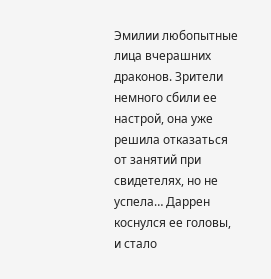Эмилии любопытные лица вчерашних драконов. Зрители немного сбили ее настрой, она уже решила отказаться от занятий при свидетелях, но не успела… Даррен коснулся ее головы, и стало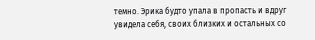темно. Эрика будто упала в пропасть и вдруг увидела себя, своих близких и остальных со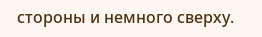стороны и немного сверху.